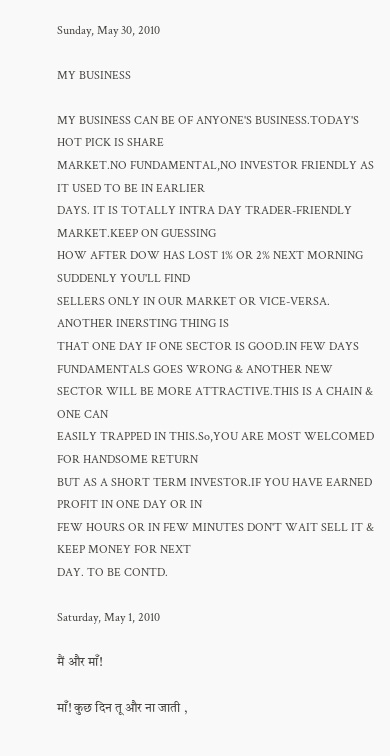Sunday, May 30, 2010

MY BUSINESS

MY BUSINESS CAN BE OF ANYONE'S BUSINESS.TODAY'S HOT PICK IS SHARE
MARKET.NO FUNDAMENTAL,NO INVESTOR FRIENDLY AS IT USED TO BE IN EARLIER
DAYS. IT IS TOTALLY INTRA DAY TRADER-FRIENDLY MARKET.KEEP ON GUESSING
HOW AFTER DOW HAS LOST 1% OR 2% NEXT MORNING SUDDENLY YOU'LL FIND
SELLERS ONLY IN OUR MARKET OR VICE-VERSA. ANOTHER INERSTING THING IS
THAT ONE DAY IF ONE SECTOR IS GOOD.IN FEW DAYS FUNDAMENTALS GOES WRONG & ANOTHER NEW SECTOR WILL BE MORE ATTRACTIVE.THIS IS A CHAIN & ONE CAN
EASILY TRAPPED IN THIS.So,YOU ARE MOST WELCOMED FOR HANDSOME RETURN
BUT AS A SHORT TERM INVESTOR.IF YOU HAVE EARNED PROFIT IN ONE DAY OR IN
FEW HOURS OR IN FEW MINUTES DON'T WAIT SELL IT & KEEP MONEY FOR NEXT
DAY. TO BE CONTD.

Saturday, May 1, 2010

मैं और माँ!

माँ! कुछ दिन तू और ना जाती ,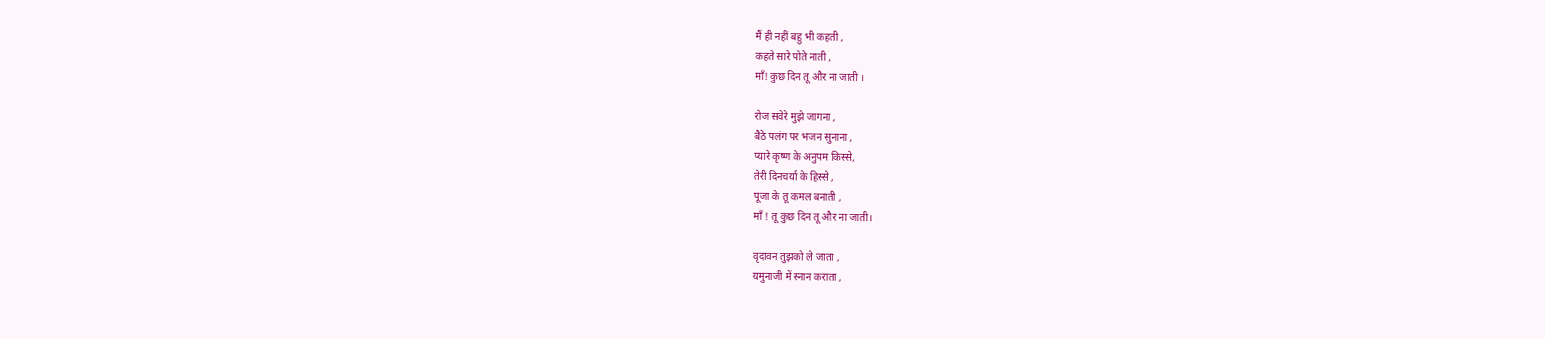मैं ही नहीं बहु भी कहती ,
कहते सारे पोते नाती ,
माँ! कुछ दिन तू और ना जाती ।

रोज सवेरे मुझे जागना ,
बैठे पलंग पर भजन सुनाना ,
प्यारे कृष्ण के अनुपम किस्से,
तेरी दिनचर्या के हिस्से ,
पूजा के तू कमल बनाती ,
माँ ! तू कुछ दिन तू और ना जाती।

वृदावन तुझको ले जाता ,
यमुनाजी में स्नान कराता ,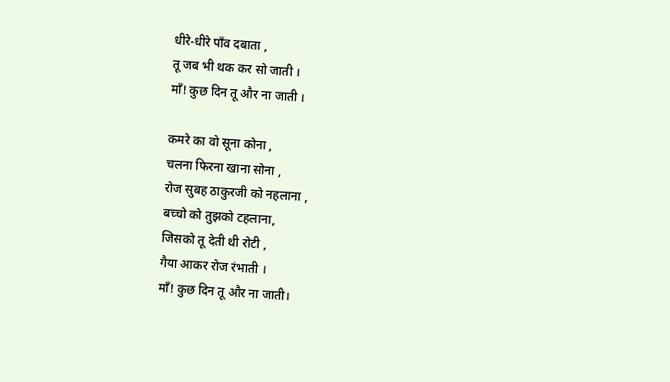धीरे-धीरे पाँव दबाता ,
तू जब भी थक कर सो जाती ।
माँ! कुछ दिन तू और ना जाती ।

कमरे का वो सूना कोना ,
चलना फिरना खाना सोना ,
रोज सुबह ठाकुरजी को नहलाना ,
बच्चो को तुझको टहलाना,
जिसको तू देती थी रोटी ,
गैया आकर रोज रंभाती ।
माँ! कुछ दिन तू और ना जाती।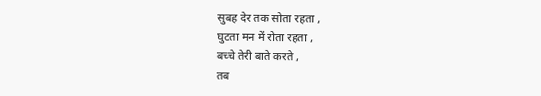सुबह देर तक सोता रहता ,
घुटता मन में रोता रहता ,
बच्चे तेरी बाते करते ,
तब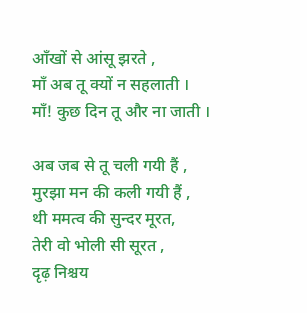आँखों से आंसू झरते ,
माँ अब तू क्यों न सहलाती ।
माँ! कुछ दिन तू और ना जाती ।

अब जब से तू चली गयी हैं ,
मुरझा मन की कली गयी हैं ,
थी ममत्व की सुन्दर मूरत,
तेरी वो भोली सी सूरत ,
दृढ़ निश्चय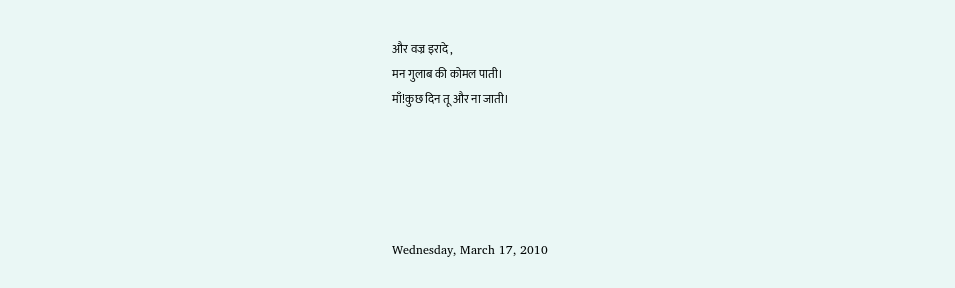और वज्र इरादे ,
मन गुलाब की कोमल पाती।
माँ!कुछ दिन तू और ना जाती।





Wednesday, March 17, 2010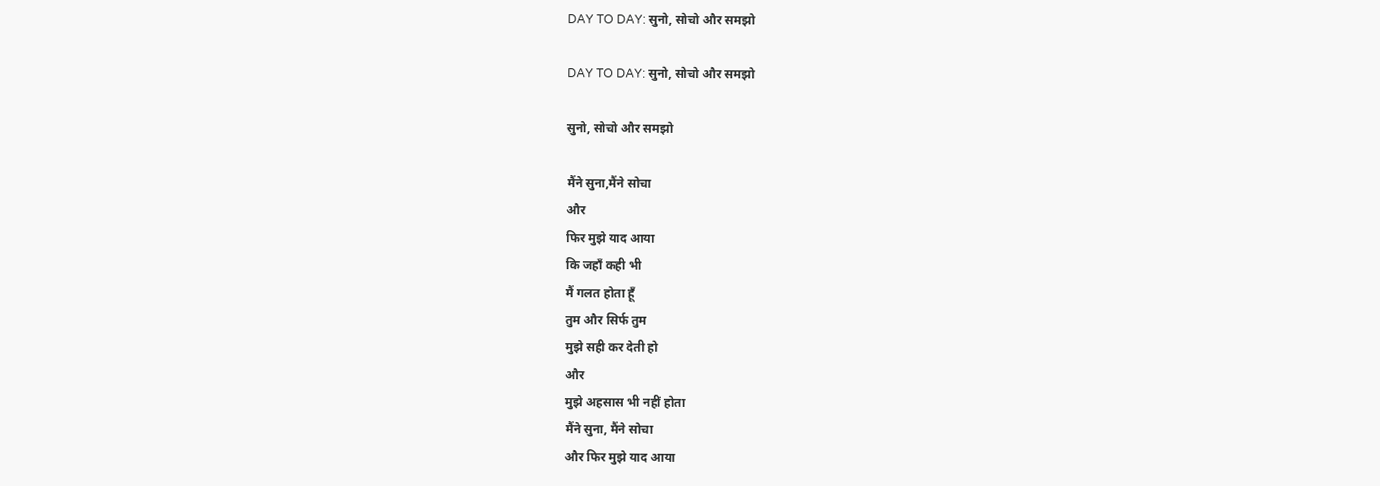DAY TO DAY: सुनो, सोचो और समझो

DAY TO DAY: सुनो, सोचो और समझो

सुनो, सोचो और समझो

मैंने सुना,मैंने सोचा
और
फिर मुझे याद आया
कि जहाँ कही भी
मैं गलत होता हूँ
तुम और सिर्फ तुम
मुझे सही कर देती हो
और
मुझे अहसास भी नहीं होता
मैंने सुना, मैंने सोचा
और फिर मुझे याद आया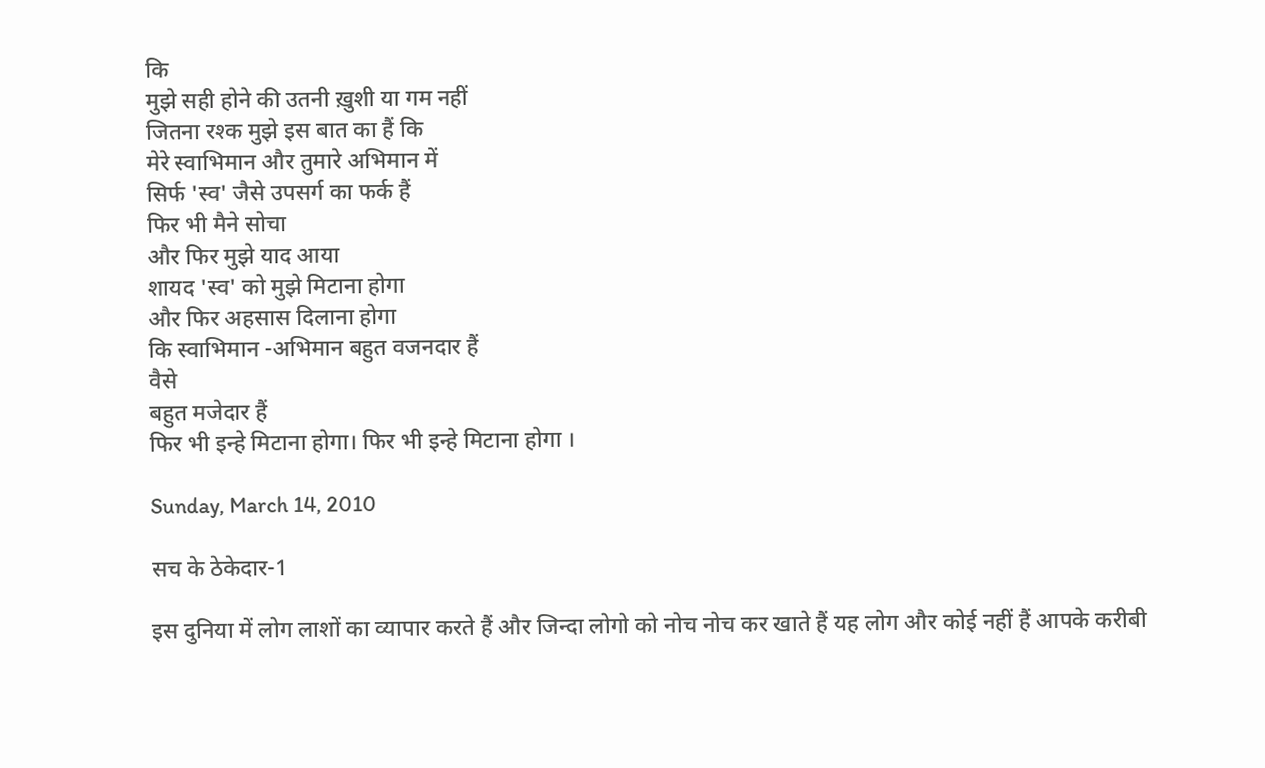कि
मुझे सही होने की उतनी ख़ुशी या गम नहीं
जितना रश्क मुझे इस बात का हैं कि
मेरे स्वाभिमान और तुमारे अभिमान में
सिर्फ 'स्व' जैसे उपसर्ग का फर्क हैं
फिर भी मैने सोचा
और फिर मुझे याद आया
शायद 'स्व' को मुझे मिटाना होगा
और फिर अहसास दिलाना होगा
कि स्वाभिमान -अभिमान बहुत वजनदार हैं
वैसे
बहुत मजेदार हैं
फिर भी इन्हे मिटाना होगा। फिर भी इन्हे मिटाना होगा ।

Sunday, March 14, 2010

सच के ठेकेदार-1

इस दुनिया में लोग लाशों का व्यापार करते हैं और जिन्दा लोगो को नोच नोच कर खाते हैं यह लोग और कोई नहीं हैं आपके करीबी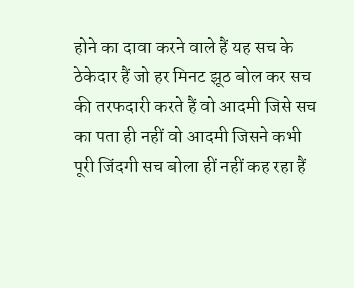होने का दावा करने वाले हैं यह सच के ठेकेदार हैं जो हर मिनट झूठ बोल कर सच की तरफदारी करते हैं वो आदमी जिसे सच का पता ही नहीं वो आदमी जिसने कभी पूरी जिंदगी सच बोला हीं नहीं कह रहा हैं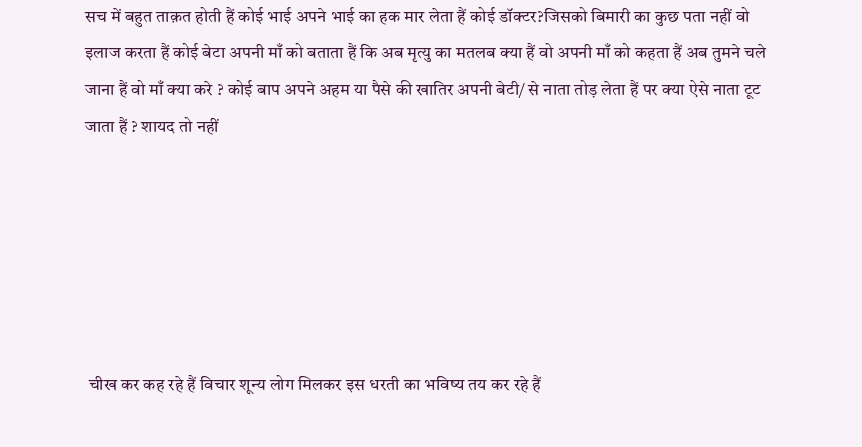सच में बहुत ताक़त होती हैं कोई भाई अपने भाई का हक मार लेता हैं कोई डॉक्टर?जिसको बिमारी का कुछ पता नहीं वो इलाज करता हैं कोई बेटा अपनी माँ को बताता हैं कि अब मृत्यु का मतलब क्या हैं वो अपनी माँ को कहता हैं अब तुमने चले जाना हैं वो माँ क्या करे ? कोई बाप अपने अहम या पैसे की खातिर अपनी बेटी/ से नाता तोड़ लेता हैं पर क्या ऐसे नाता टूट जाता हैं ? शायद तो नहीं






 चीख कर कह रहे हैं विचार शून्य लोग मिलकर इस धरती का भविष्य तय कर रहे हैं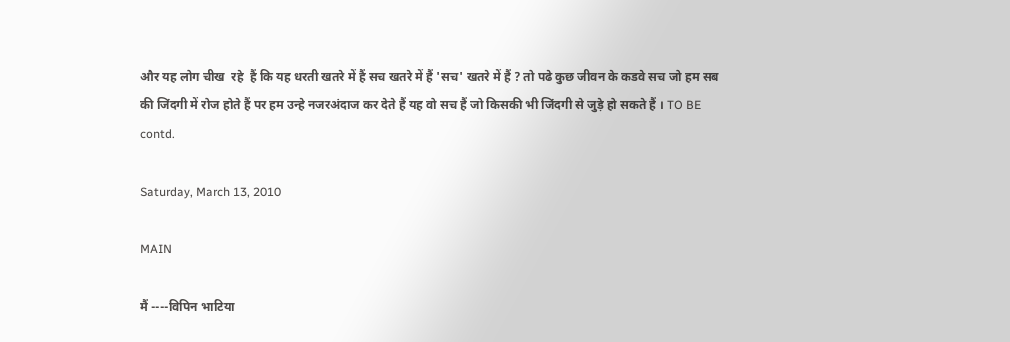और यह लोग चीख  रहे  हैं कि यह धरती खतरे में हैं सच खतरे में हैं 'सच' खतरे में हैं ? तो पढे कुछ जीवन के कडवे सच जो हम सब की जिंदगी में रोज होते हैं पर हम उन्हे नजरअंदाज कर देते हैं यह वो सच हैं जो किसकी भी जिंदगी से जुड़े हो सकते हैं । TO BE contd.

Saturday, March 13, 2010

MAIN

मैं ----विपिन भाटिया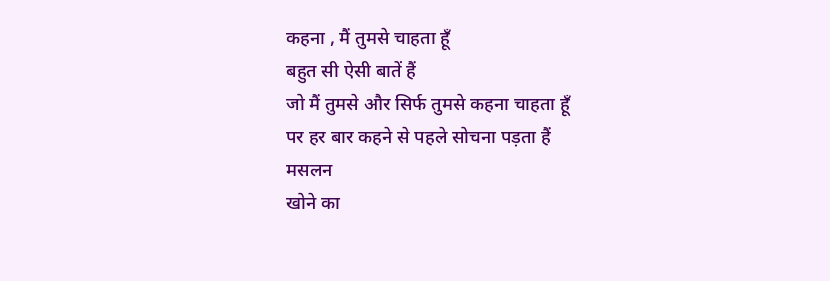कहना , मैं तुमसे चाहता हूँ
बहुत सी ऐसी बातें हैं
जो मैं तुमसे और सिर्फ तुमसे कहना चाहता हूँ
पर हर बार कहने से पहले सोचना पड़ता हैं
मसलन
खोने का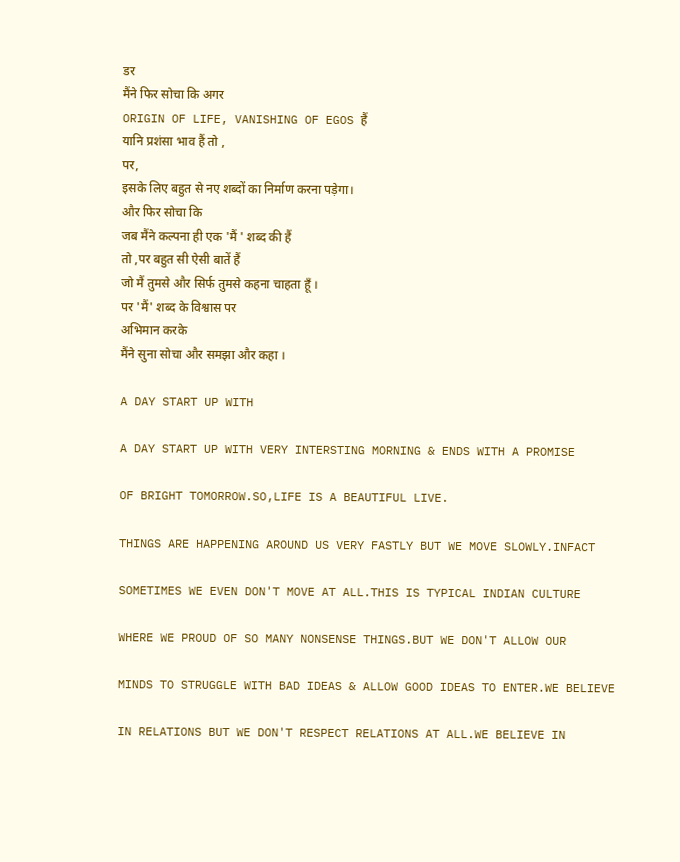डर
मैंने फिर सोचा कि अगर
ORIGIN OF LIFE, VANISHING OF EGOS हैं
यानि प्रशंसा भाव हैं तो ,
पर,
इसके लिए बहुत से नए शब्दों का निर्माण करना पड़ेगा।
और फिर सोचा कि
जब मैंने कल्पना ही एक 'मैं ' शब्द की हैं
तो ,पर बहुत सी ऐसी बातें हैं
जो मैं तुमसे और सिर्फ तुमसे कहना चाहता हूँ ।
पर 'मैं' शब्द के विश्वास पर
अभिमान करके
मैंने सुना सोचा और समझा और कहा ।

A DAY START UP WITH

A DAY START UP WITH VERY INTERSTING MORNING & ENDS WITH A PROMISE

OF BRIGHT TOMORROW.SO,LIFE IS A BEAUTIFUL LIVE.

THINGS ARE HAPPENING AROUND US VERY FASTLY BUT WE MOVE SLOWLY.INFACT

SOMETIMES WE EVEN DON'T MOVE AT ALL.THIS IS TYPICAL INDIAN CULTURE

WHERE WE PROUD OF SO MANY NONSENSE THINGS.BUT WE DON'T ALLOW OUR

MINDS TO STRUGGLE WITH BAD IDEAS & ALLOW GOOD IDEAS TO ENTER.WE BELIEVE

IN RELATIONS BUT WE DON'T RESPECT RELATIONS AT ALL.WE BELIEVE IN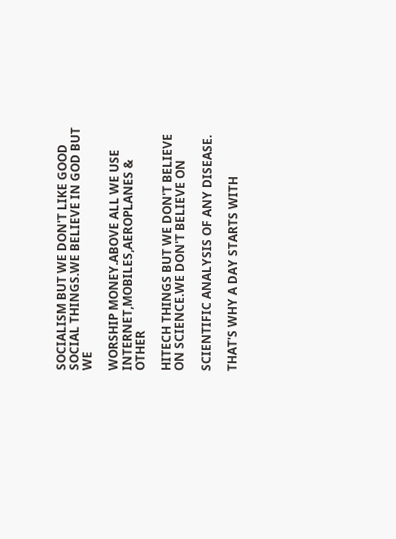SOCIALISM BUT WE DON'T LIKE GOOD SOCIAL THINGS.WE BELIEVE IN GOD BUT WE

WORSHIP MONEY.ABOVE ALL WE USE INTERNET,MOBILES,AEROPLANES & OTHER

HITECH THINGS BUT WE DON'T BELIEVE ON SCIENCE.WE DON'T BELIEVE ON

SCIENTIFIC ANALYSIS OF ANY DISEASE.

THAT'S WHY A DAY STARTS WITH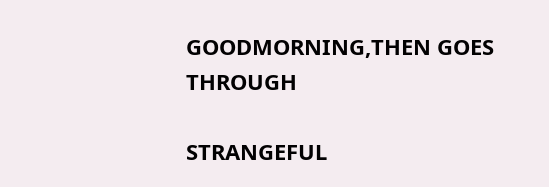GOODMORNING,THEN GOES THROUGH

STRANGEFUL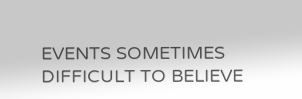EVENTS SOMETIMES DIFFICULT TO BELIEVE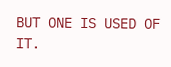BUT ONE IS USED OF IT.